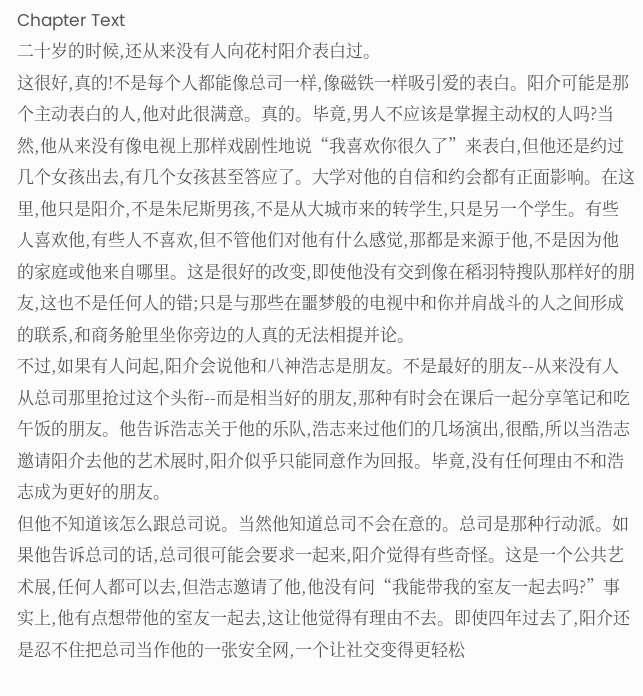Chapter Text
二十岁的时候,还从来没有人向花村阳介表白过。
这很好,真的!不是每个人都能像总司一样,像磁铁一样吸引爱的表白。阳介可能是那个主动表白的人,他对此很满意。真的。毕竟,男人不应该是掌握主动权的人吗?当然,他从来没有像电视上那样戏剧性地说“我喜欢你很久了”来表白,但他还是约过几个女孩出去,有几个女孩甚至答应了。大学对他的自信和约会都有正面影响。在这里,他只是阳介,不是朱尼斯男孩,不是从大城市来的转学生,只是另一个学生。有些人喜欢他,有些人不喜欢,但不管他们对他有什么感觉,那都是来源于他,不是因为他的家庭或他来自哪里。这是很好的改变,即使他没有交到像在稻羽特搜队那样好的朋友,这也不是任何人的错;只是与那些在噩梦般的电视中和你并肩战斗的人之间形成的联系,和商务舱里坐你旁边的人真的无法相提并论。
不过,如果有人问起,阳介会说他和八神浩志是朋友。不是最好的朋友--从来没有人从总司那里抢过这个头衔--而是相当好的朋友,那种有时会在课后一起分享笔记和吃午饭的朋友。他告诉浩志关于他的乐队,浩志来过他们的几场演出,很酷,所以当浩志邀请阳介去他的艺术展时,阳介似乎只能同意作为回报。毕竟,没有任何理由不和浩志成为更好的朋友。
但他不知道该怎么跟总司说。当然他知道总司不会在意的。总司是那种行动派。如果他告诉总司的话,总司很可能会要求一起来,阳介觉得有些奇怪。这是一个公共艺术展,任何人都可以去,但浩志邀请了他,他没有问“我能带我的室友一起去吗?”事实上,他有点想带他的室友一起去,这让他觉得有理由不去。即使四年过去了,阳介还是忍不住把总司当作他的一张安全网,一个让社交变得更轻松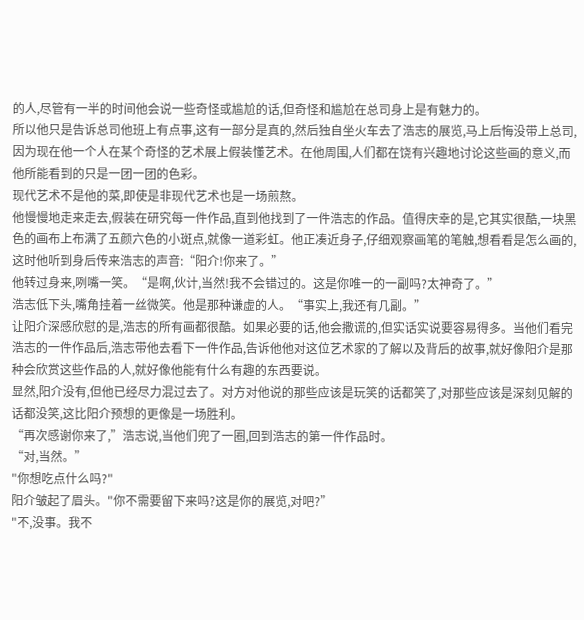的人,尽管有一半的时间他会说一些奇怪或尴尬的话,但奇怪和尴尬在总司身上是有魅力的。
所以他只是告诉总司他班上有点事,这有一部分是真的,然后独自坐火车去了浩志的展览,马上后悔没带上总司,因为现在他一个人在某个奇怪的艺术展上假装懂艺术。在他周围,人们都在饶有兴趣地讨论这些画的意义,而他所能看到的只是一团一团的色彩。
现代艺术不是他的菜,即使是非现代艺术也是一场煎熬。
他慢慢地走来走去,假装在研究每一件作品,直到他找到了一件浩志的作品。值得庆幸的是,它其实很酷,一块黑色的画布上布满了五颜六色的小斑点,就像一道彩虹。他正凑近身子,仔细观察画笔的笔触,想看看是怎么画的,这时他听到身后传来浩志的声音:“阳介!你来了。”
他转过身来,咧嘴一笑。“是啊,伙计,当然!我不会错过的。这是你唯一的一副吗?太神奇了。”
浩志低下头,嘴角挂着一丝微笑。他是那种谦虚的人。“事实上,我还有几副。”
让阳介深感欣慰的是,浩志的所有画都很酷。如果必要的话,他会撒谎的,但实话实说要容易得多。当他们看完浩志的一件作品后,浩志带他去看下一件作品,告诉他他对这位艺术家的了解以及背后的故事,就好像阳介是那种会欣赏这些作品的人,就好像他能有什么有趣的东西要说。
显然,阳介没有,但他已经尽力混过去了。对方对他说的那些应该是玩笑的话都笑了,对那些应该是深刻见解的话都没笑,这比阳介预想的更像是一场胜利。
“再次感谢你来了,”浩志说,当他们兜了一圈,回到浩志的第一件作品时。
“对,当然。”
"你想吃点什么吗?"
阳介皱起了眉头。"你不需要留下来吗?这是你的展览,对吧?”
"不,没事。我不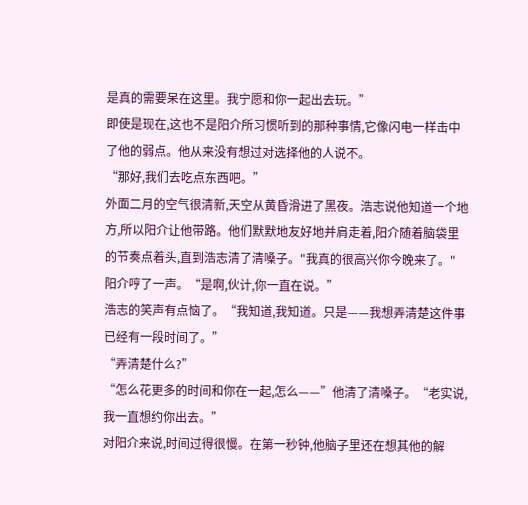是真的需要呆在这里。我宁愿和你一起出去玩。”
即使是现在,这也不是阳介所习惯听到的那种事情,它像闪电一样击中了他的弱点。他从来没有想过对选择他的人说不。
“那好,我们去吃点东西吧。”
外面二月的空气很清新,天空从黄昏滑进了黑夜。浩志说他知道一个地方,所以阳介让他带路。他们默默地友好地并肩走着,阳介随着脑袋里的节奏点着头,直到浩志清了清嗓子。"我真的很高兴你今晚来了。"
阳介哼了一声。“是啊,伙计,你一直在说。”
浩志的笑声有点恼了。“我知道,我知道。只是——我想弄清楚这件事已经有一段时间了。”
“弄清楚什么?”
“怎么花更多的时间和你在一起,怎么——”他清了清嗓子。“老实说,我一直想约你出去。”
对阳介来说,时间过得很慢。在第一秒钟,他脑子里还在想其他的解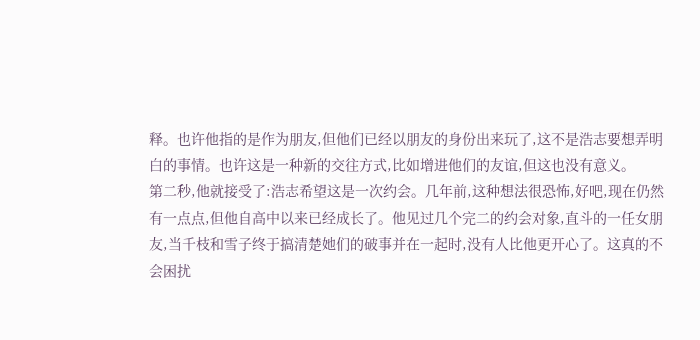释。也许他指的是作为朋友,但他们已经以朋友的身份出来玩了,这不是浩志要想弄明白的事情。也许这是一种新的交往方式,比如增进他们的友谊,但这也没有意义。
第二秒,他就接受了:浩志希望这是一次约会。几年前,这种想法很恐怖,好吧,现在仍然有一点点,但他自高中以来已经成长了。他见过几个完二的约会对象,直斗的一任女朋友,当千枝和雪子终于搞清楚她们的破事并在一起时,没有人比他更开心了。这真的不会困扰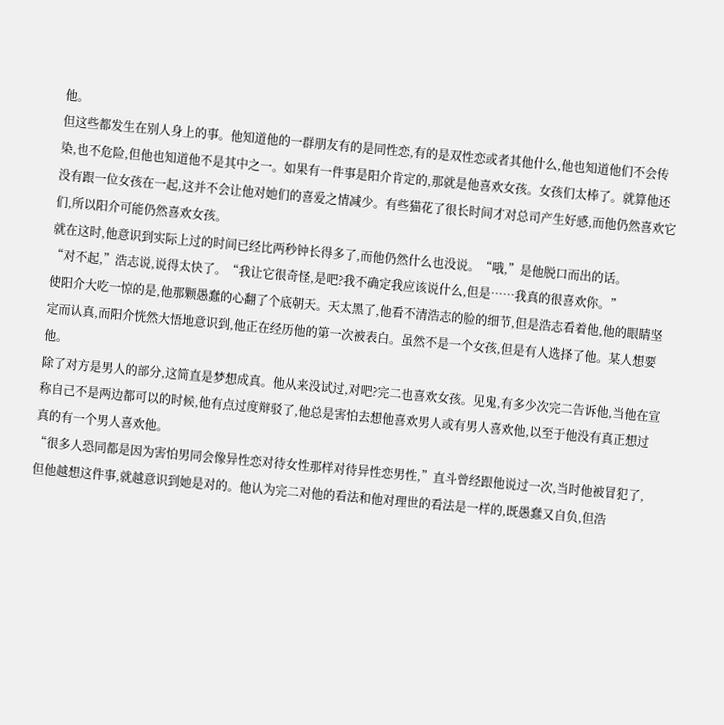他。
但这些都发生在别人身上的事。他知道他的一群朋友有的是同性恋,有的是双性恋或者其他什么,他也知道他们不会传染,也不危险,但他也知道他不是其中之一。如果有一件事是阳介肯定的,那就是他喜欢女孩。女孩们太棒了。就算他还没有跟一位女孩在一起,这并不会让他对她们的喜爱之情减少。有些猫花了很长时间才对总司产生好感,而他仍然喜欢它们,所以阳介可能仍然喜欢女孩。
就在这时,他意识到实际上过的时间已经比两秒钟长得多了,而他仍然什么也没说。“哦,”是他脱口而出的话。
“对不起,”浩志说,说得太快了。“我让它很奇怪,是吧?我不确定我应该说什么,但是……我真的很喜欢你。”
使阳介大吃一惊的是,他那颗愚蠢的心翻了个底朝天。天太黑了,他看不清浩志的脸的细节,但是浩志看着他,他的眼睛坚定而认真,而阳介恍然大悟地意识到,他正在经历他的第一次被表白。虽然不是一个女孩,但是有人选择了他。某人想要他。
除了对方是男人的部分,这简直是梦想成真。他从来没试过,对吧?完二也喜欢女孩。见鬼,有多少次完二告诉他,当他在宣称自己不是两边都可以的时候,他有点过度辩驳了,他总是害怕去想他喜欢男人或有男人喜欢他,以至于他没有真正想过真的有一个男人喜欢他。
“很多人恐同都是因为害怕男同会像异性恋对待女性那样对待异性恋男性,”直斗曾经跟他说过一次,当时他被冒犯了,但他越想这件事,就越意识到她是对的。他认为完二对他的看法和他对理世的看法是一样的,既愚蠢又自负,但浩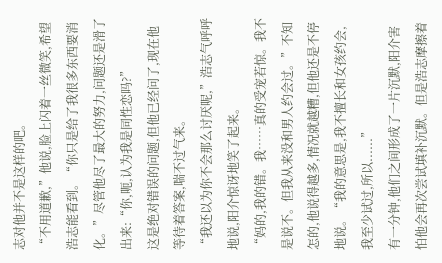志对他并不是这样的吧。
“不用道歉,”他说,脸上闪着一丝微笑,希望浩志能看到。“你只是给了我很多东西要消化。”尽管他尽了最大的努力,问题还是滑了出来:“你,呃,认为我是同性恋吗?”
这是绝对错误的问题,但他已经问了,现在他等待着答案,喘不过气来。
“我还以为你不会那么讨厌呢,”浩志气呼呼地说,阳介惊讶地笑了起来。
“妈的,我的错。我……真的受宠若惊。我不是说不。但我从来没和男人约会过。”不知怎的,他说得越多,情况就越糟,但他还是不停地说。“我的意思是,我不擅长和女孩约会,我至少试过,所以......”
有一分钟,他们之间形成了一片沉默,阳介害怕他会再次尝试填补沉默。但是浩志摩擦着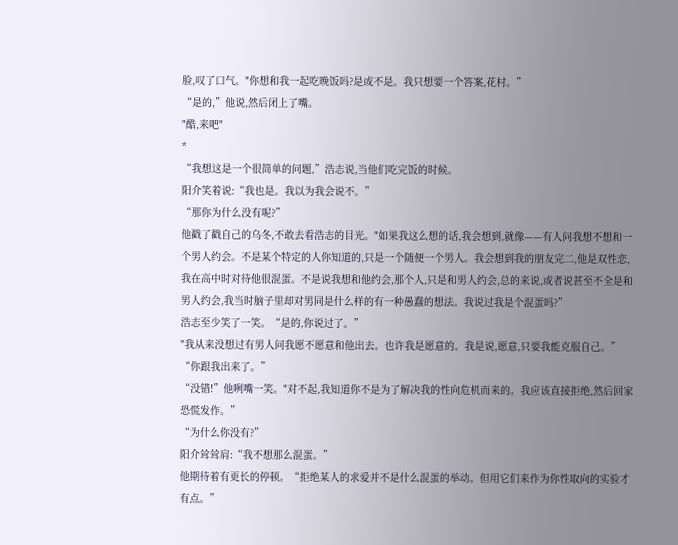脸,叹了口气。"你想和我一起吃晚饭吗?是或不是。我只想要一个答案,花村。”
“是的,”他说,然后闭上了嘴。
"酷,来吧"
*
“我想这是一个很简单的问题,”浩志说,当他们吃完饭的时候。
阳介笑着说:“我也是。我以为我会说不。”
“那你为什么没有呢?”
他戳了戳自己的乌冬,不敢去看浩志的目光。"如果我这么想的话,我会想到,就像——有人问我想不想和一个男人约会。不是某个特定的人你知道的,只是一个随便一个男人。我会想到我的朋友完二,他是双性恋,我在高中时对待他很混蛋。不是说我想和他约会,那个人,只是和男人约会,总的来说,或者说甚至不全是和男人约会,我当时脑子里却对男同是什么样的有一种愚蠢的想法。我说过我是个混蛋吗?”
浩志至少笑了一笑。“是的,你说过了。”
"我从来没想过有男人问我愿不愿意和他出去。也许我是愿意的。我是说,愿意,只要我能克服自己。”
“你跟我出来了。”
“没错!”他咧嘴一笑。"对不起,我知道你不是为了解决我的性向危机而来的。我应该直接拒绝,然后回家恐慌发作。”
“为什么你没有?”
阳介耸耸肩:“我不想那么混蛋。”
他期待着有更长的停顿。“拒绝某人的求爱并不是什么混蛋的举动。但用它们来作为你性取向的实验才有点。”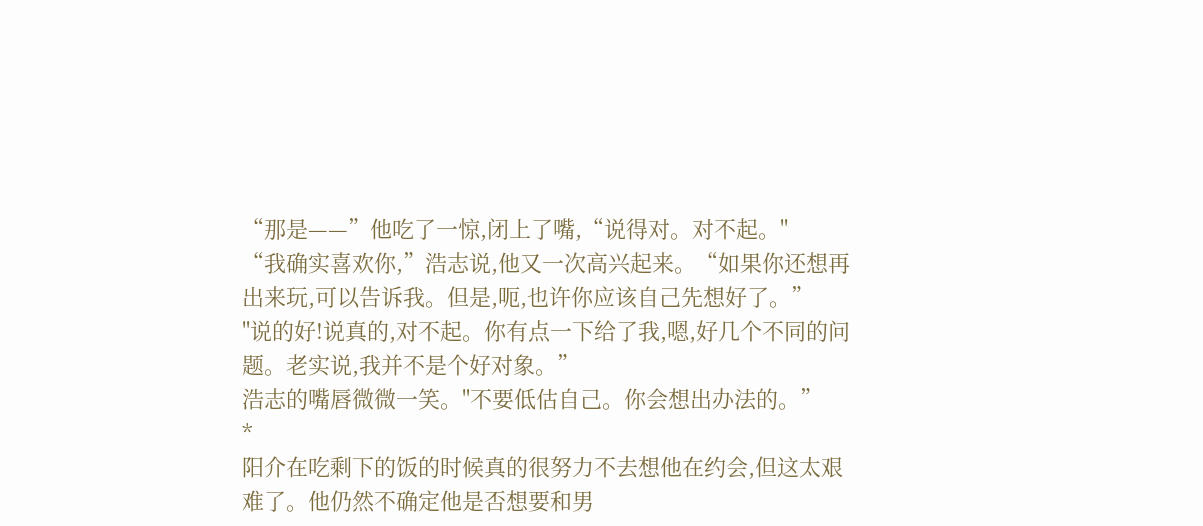“那是——”他吃了一惊,闭上了嘴,“说得对。对不起。"
“我确实喜欢你,”浩志说,他又一次高兴起来。“如果你还想再出来玩,可以告诉我。但是,呃,也许你应该自己先想好了。”
"说的好!说真的,对不起。你有点一下给了我,嗯,好几个不同的问题。老实说,我并不是个好对象。”
浩志的嘴唇微微一笑。"不要低估自己。你会想出办法的。”
*
阳介在吃剩下的饭的时候真的很努力不去想他在约会,但这太艰难了。他仍然不确定他是否想要和男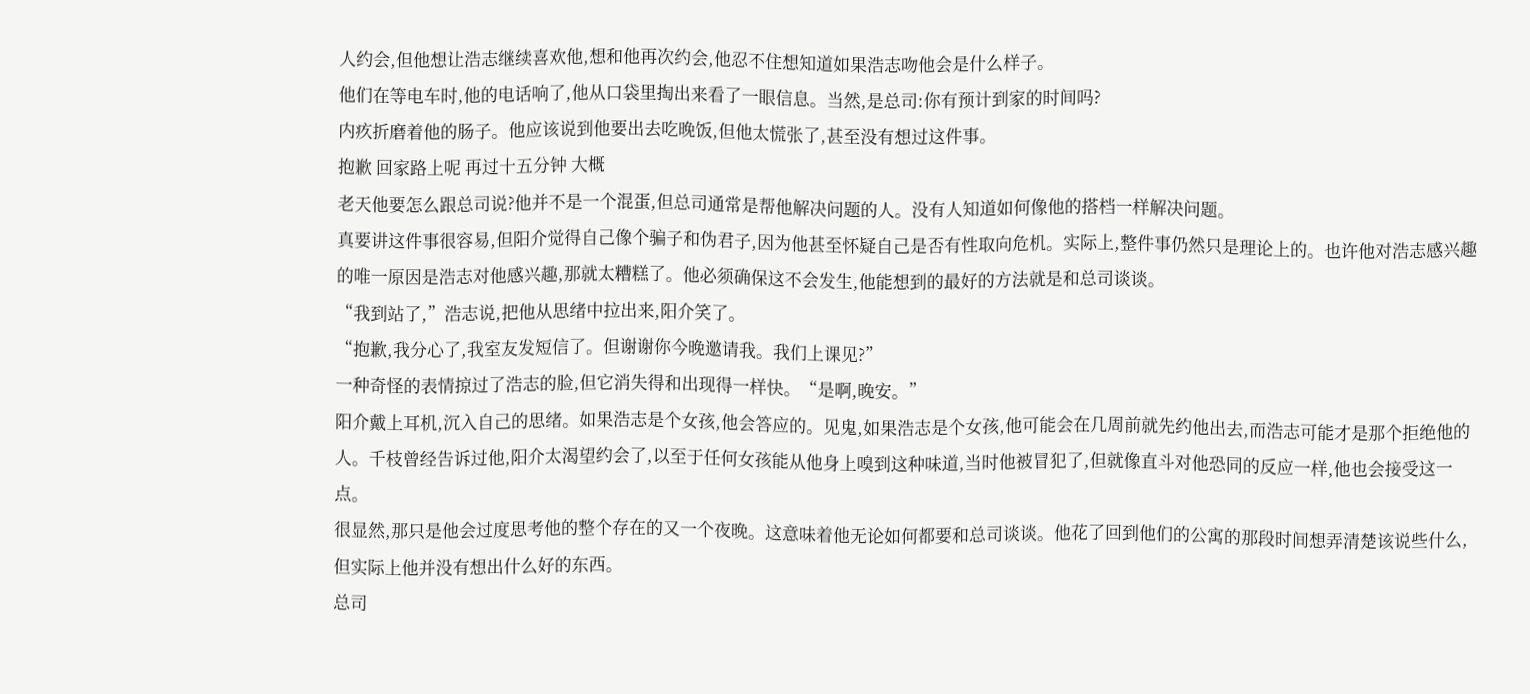人约会,但他想让浩志继续喜欢他,想和他再次约会,他忍不住想知道如果浩志吻他会是什么样子。
他们在等电车时,他的电话响了,他从口袋里掏出来看了一眼信息。当然,是总司:你有预计到家的时间吗?
内疚折磨着他的肠子。他应该说到他要出去吃晚饭,但他太慌张了,甚至没有想过这件事。
抱歉 回家路上呢 再过十五分钟 大概
老天他要怎么跟总司说?他并不是一个混蛋,但总司通常是帮他解决问题的人。没有人知道如何像他的搭档一样解决问题。
真要讲这件事很容易,但阳介觉得自己像个骗子和伪君子,因为他甚至怀疑自己是否有性取向危机。实际上,整件事仍然只是理论上的。也许他对浩志感兴趣的唯一原因是浩志对他感兴趣,那就太糟糕了。他必须确保这不会发生,他能想到的最好的方法就是和总司谈谈。
“我到站了,”浩志说,把他从思绪中拉出来,阳介笑了。
“抱歉,我分心了,我室友发短信了。但谢谢你今晚邀请我。我们上课见?”
一种奇怪的表情掠过了浩志的脸,但它消失得和出现得一样快。“是啊,晚安。”
阳介戴上耳机,沉入自己的思绪。如果浩志是个女孩,他会答应的。见鬼,如果浩志是个女孩,他可能会在几周前就先约他出去,而浩志可能才是那个拒绝他的人。千枝曾经告诉过他,阳介太渴望约会了,以至于任何女孩能从他身上嗅到这种味道,当时他被冒犯了,但就像直斗对他恐同的反应一样,他也会接受这一点。
很显然,那只是他会过度思考他的整个存在的又一个夜晚。这意味着他无论如何都要和总司谈谈。他花了回到他们的公寓的那段时间想弄清楚该说些什么,但实际上他并没有想出什么好的东西。
总司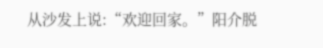从沙发上说:“欢迎回家。”阳介脱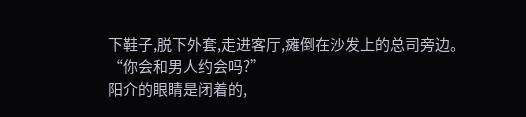下鞋子,脱下外套,走进客厅,瘫倒在沙发上的总司旁边。
“你会和男人约会吗?”
阳介的眼睛是闭着的,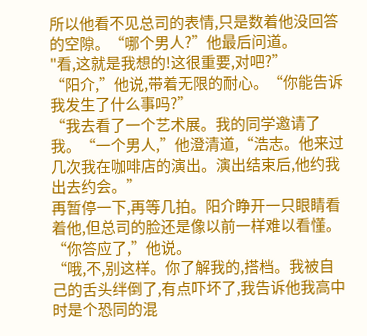所以他看不见总司的表情,只是数着他没回答的空隙。“哪个男人?”他最后问道。
"看,这就是我想的!这很重要,对吧?”
“阳介,”他说,带着无限的耐心。“你能告诉我发生了什么事吗?”
“我去看了一个艺术展。我的同学邀请了我。“一个男人,”他澄清道,“浩志。他来过几次我在咖啡店的演出。演出结束后,他约我出去约会。”
再暂停一下,再等几拍。阳介睁开一只眼睛看着他,但总司的脸还是像以前一样难以看懂。“你答应了,”他说。
“哦,不,别这样。你了解我的,搭档。我被自己的舌头绊倒了,有点吓坏了,我告诉他我高中时是个恐同的混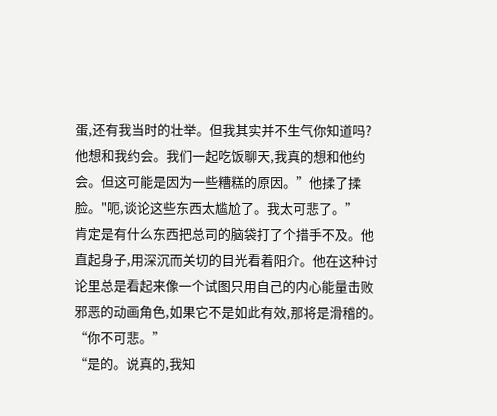蛋,还有我当时的壮举。但我其实并不生气你知道吗?他想和我约会。我们一起吃饭聊天,我真的想和他约会。但这可能是因为一些糟糕的原因。”他揉了揉脸。"呃,谈论这些东西太尴尬了。我太可悲了。”
肯定是有什么东西把总司的脑袋打了个措手不及。他直起身子,用深沉而关切的目光看着阳介。他在这种讨论里总是看起来像一个试图只用自己的内心能量击败邪恶的动画角色,如果它不是如此有效,那将是滑稽的。
“你不可悲。”
“是的。说真的,我知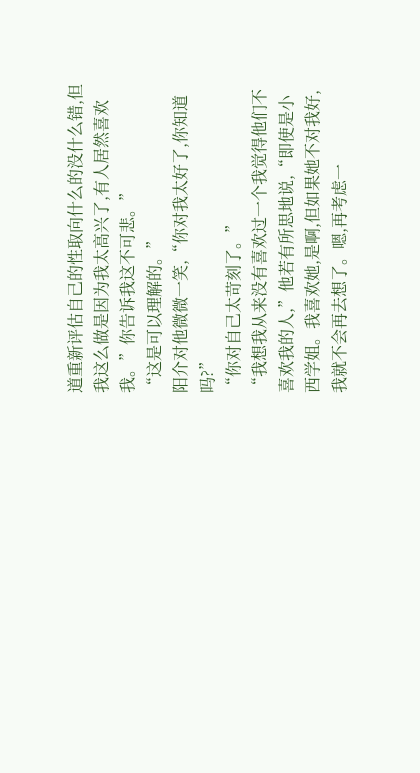道重新评估自己的性取向什么的没什么错,但我这么做是因为我太高兴了,有人居然喜欢我。”你告诉我这不可悲。”
“这是可以理解的。”
阳介对他微微一笑,“你对我太好了,你知道吗?”
“你对自己太苛刻了。”
“我想我从来没有喜欢过一个我觉得他们不喜欢我的人,”他若有所思地说,“即使是小西学姐。我喜欢她,是啊,但如果她不对我好,我就不会再去想了。嗯,再考虑一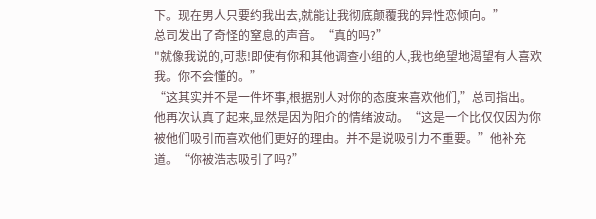下。现在男人只要约我出去,就能让我彻底颠覆我的异性恋倾向。”
总司发出了奇怪的窒息的声音。“真的吗?”
"就像我说的,可悲!即使有你和其他调查小组的人,我也绝望地渴望有人喜欢我。你不会懂的。”
“这其实并不是一件坏事,根据别人对你的态度来喜欢他们,”总司指出。他再次认真了起来,显然是因为阳介的情绪波动。“这是一个比仅仅因为你被他们吸引而喜欢他们更好的理由。并不是说吸引力不重要。”他补充道。“你被浩志吸引了吗?”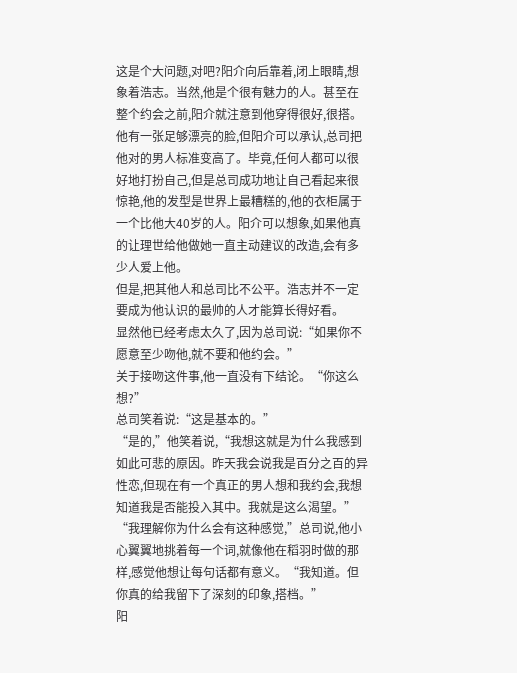这是个大问题,对吧?阳介向后靠着,闭上眼睛,想象着浩志。当然,他是个很有魅力的人。甚至在整个约会之前,阳介就注意到他穿得很好,很搭。他有一张足够漂亮的脸,但阳介可以承认,总司把他对的男人标准变高了。毕竟,任何人都可以很好地打扮自己,但是总司成功地让自己看起来很惊艳,他的发型是世界上最糟糕的,他的衣柜属于一个比他大40岁的人。阳介可以想象,如果他真的让理世给他做她一直主动建议的改造,会有多少人爱上他。
但是,把其他人和总司比不公平。浩志并不一定要成为他认识的最帅的人才能算长得好看。
显然他已经考虑太久了,因为总司说:“如果你不愿意至少吻他,就不要和他约会。”
关于接吻这件事,他一直没有下结论。“你这么想?”
总司笑着说:“这是基本的。”
“是的,”他笑着说,“我想这就是为什么我感到如此可悲的原因。昨天我会说我是百分之百的异性恋,但现在有一个真正的男人想和我约会,我想知道我是否能投入其中。我就是这么渴望。”
“我理解你为什么会有这种感觉,”总司说,他小心翼翼地挑着每一个词,就像他在稻羽时做的那样,感觉他想让每句话都有意义。“我知道。但你真的给我留下了深刻的印象,搭档。”
阳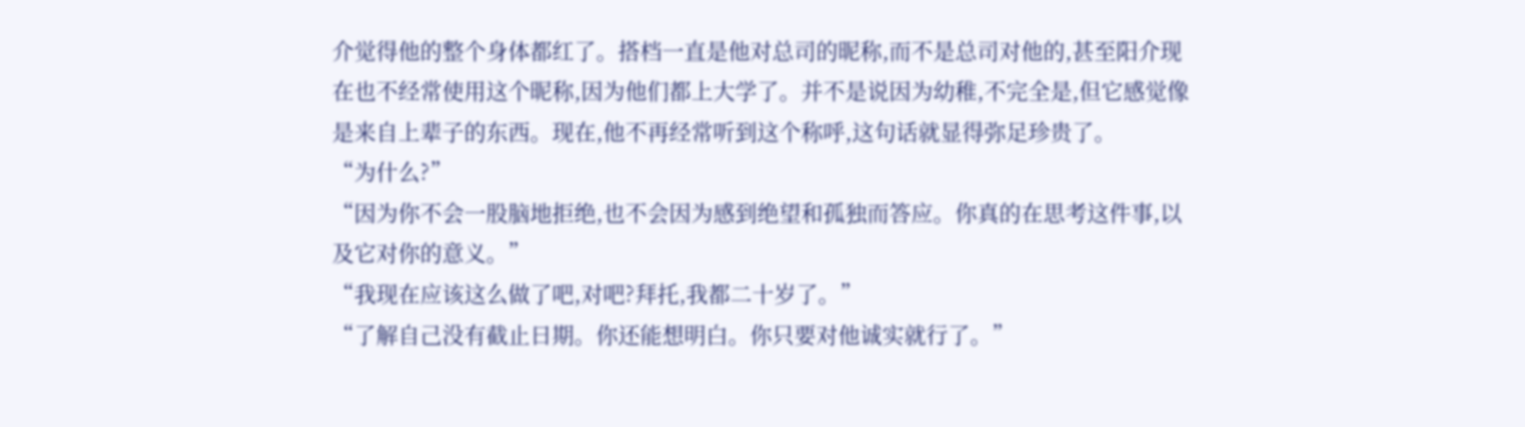介觉得他的整个身体都红了。搭档一直是他对总司的昵称,而不是总司对他的,甚至阳介现在也不经常使用这个昵称,因为他们都上大学了。并不是说因为幼稚,不完全是,但它感觉像是来自上辈子的东西。现在,他不再经常听到这个称呼,这句话就显得弥足珍贵了。
“为什么?”
“因为你不会一股脑地拒绝,也不会因为感到绝望和孤独而答应。你真的在思考这件事,以及它对你的意义。”
“我现在应该这么做了吧,对吧?拜托,我都二十岁了。”
“了解自己没有截止日期。你还能想明白。你只要对他诚实就行了。”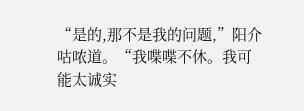“是的,那不是我的问题,”阳介咕哝道。“我喋喋不休。我可能太诚实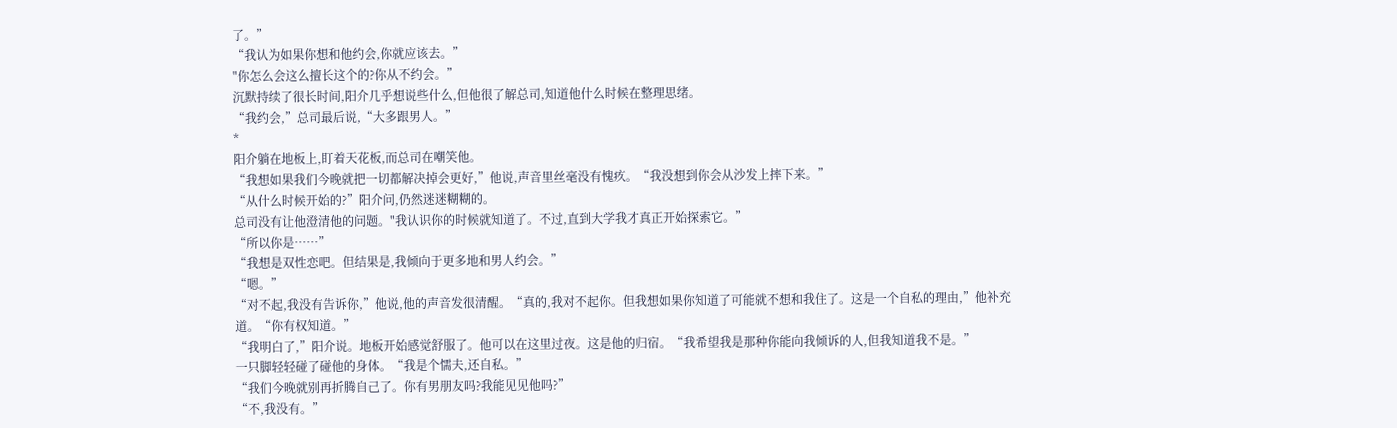了。”
“我认为如果你想和他约会,你就应该去。”
"你怎么会这么擅长这个的?你从不约会。”
沉默持续了很长时间,阳介几乎想说些什么,但他很了解总司,知道他什么时候在整理思绪。
“我约会,”总司最后说,“大多跟男人。”
*
阳介躺在地板上,盯着天花板,而总司在嘲笑他。
“我想如果我们今晚就把一切都解决掉会更好,”他说,声音里丝毫没有愧疚。“我没想到你会从沙发上摔下来。”
“从什么时候开始的?”阳介问,仍然迷迷糊糊的。
总司没有让他澄清他的问题。"我认识你的时候就知道了。不过,直到大学我才真正开始探索它。”
“所以你是……”
“我想是双性恋吧。但结果是,我倾向于更多地和男人约会。”
“嗯。”
“对不起,我没有告诉你,”他说,他的声音发很清醒。“真的,我对不起你。但我想如果你知道了可能就不想和我住了。这是一个自私的理由,”他补充道。“你有权知道。”
“我明白了,”阳介说。地板开始感觉舒服了。他可以在这里过夜。这是他的归宿。“我希望我是那种你能向我倾诉的人,但我知道我不是。”
一只脚轻轻碰了碰他的身体。“我是个懦夫,还自私。”
“我们今晚就别再折腾自己了。你有男朋友吗?我能见见他吗?”
“不,我没有。”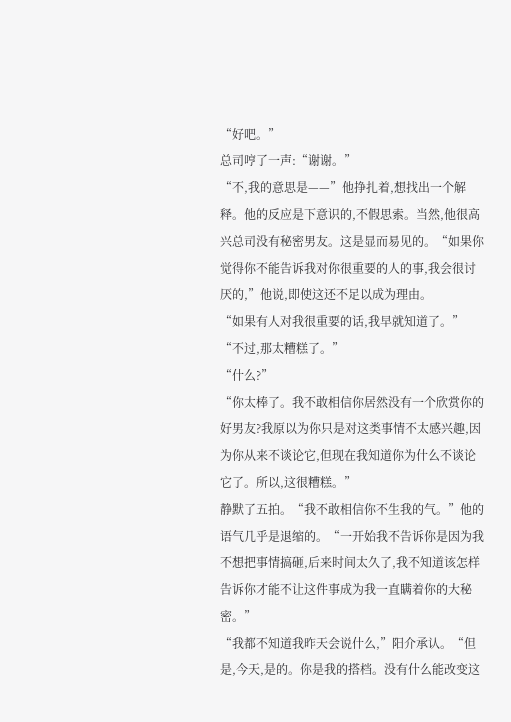“好吧。”
总司哼了一声:“谢谢。”
“不,我的意思是——”他挣扎着,想找出一个解释。他的反应是下意识的,不假思索。当然,他很高兴总司没有秘密男友。这是显而易见的。“如果你觉得你不能告诉我对你很重要的人的事,我会很讨厌的,”他说,即使这还不足以成为理由。
“如果有人对我很重要的话,我早就知道了。”
“不过,那太糟糕了。”
“什么?”
“你太棒了。我不敢相信你居然没有一个欣赏你的好男友?我原以为你只是对这类事情不太感兴趣,因为你从来不谈论它,但现在我知道你为什么不谈论它了。所以,这很糟糕。”
静默了五拍。“我不敢相信你不生我的气。”他的语气几乎是退缩的。“一开始我不告诉你是因为我不想把事情搞砸,后来时间太久了,我不知道该怎样告诉你才能不让这件事成为我一直瞒着你的大秘密。”
“我都不知道我昨天会说什么,”阳介承认。“但是,今天,是的。你是我的搭档。没有什么能改变这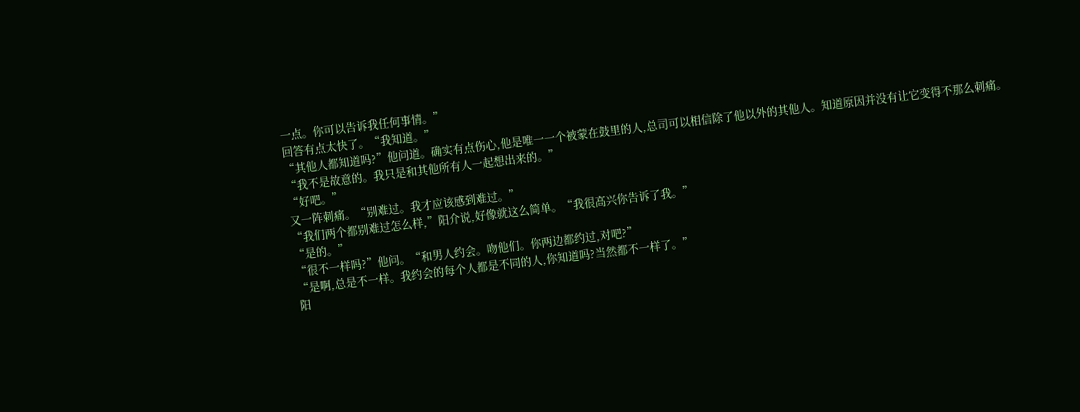一点。你可以告诉我任何事情。”
回答有点太快了。“我知道。”
“其他人都知道吗?”他问道。确实有点伤心,他是唯一一个被蒙在鼓里的人,总司可以相信除了他以外的其他人。知道原因并没有让它变得不那么刺痛。
“我不是故意的。我只是和其他所有人一起想出来的。”
“好吧。”
又一阵刺痛。“别难过。我才应该感到难过。”
“我们两个都别难过怎么样,”阳介说,好像就这么简单。“我很高兴你告诉了我。”
“是的。”
“很不一样吗?”他问。“和男人约会。吻他们。你两边都约过,对吧?”
“是啊,总是不一样。我约会的每个人都是不同的人,你知道吗?当然都不一样了。”
阳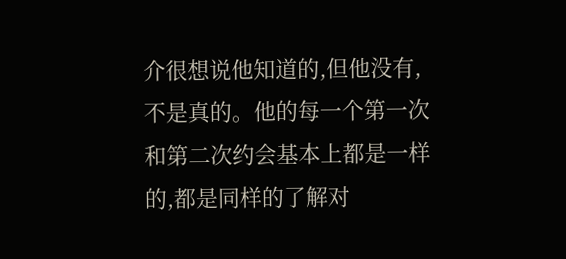介很想说他知道的,但他没有,不是真的。他的每一个第一次和第二次约会基本上都是一样的,都是同样的了解对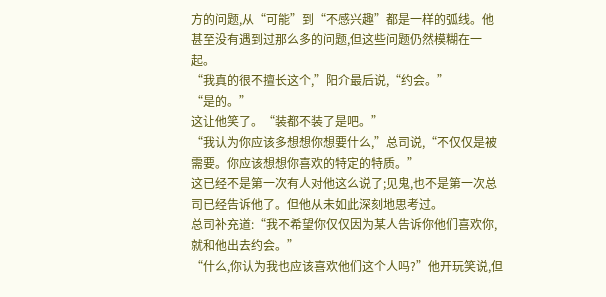方的问题,从“可能”到“不感兴趣”都是一样的弧线。他甚至没有遇到过那么多的问题,但这些问题仍然模糊在一起。
“我真的很不擅长这个,”阳介最后说,“约会。”
“是的。”
这让他笑了。“装都不装了是吧。”
“我认为你应该多想想你想要什么,”总司说,“不仅仅是被需要。你应该想想你喜欢的特定的特质。”
这已经不是第一次有人对他这么说了;见鬼,也不是第一次总司已经告诉他了。但他从未如此深刻地思考过。
总司补充道:“我不希望你仅仅因为某人告诉你他们喜欢你,就和他出去约会。”
“什么,你认为我也应该喜欢他们这个人吗?”他开玩笑说,但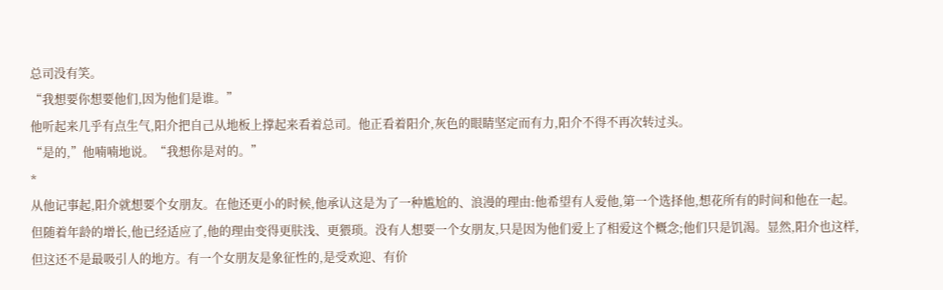总司没有笑。
“我想要你想要他们,因为他们是谁。”
他听起来几乎有点生气,阳介把自己从地板上撑起来看着总司。他正看着阳介,灰色的眼睛坚定而有力,阳介不得不再次转过头。
“是的,”他喃喃地说。“我想你是对的。”
*
从他记事起,阳介就想要个女朋友。在他还更小的时候,他承认这是为了一种尴尬的、浪漫的理由:他希望有人爱他,第一个选择他,想花所有的时间和他在一起。但随着年龄的增长,他已经适应了,他的理由变得更肤浅、更猥琐。没有人想要一个女朋友,只是因为他们爱上了相爱这个概念;他们只是饥渴。显然,阳介也这样,但这还不是最吸引人的地方。有一个女朋友是象征性的,是受欢迎、有价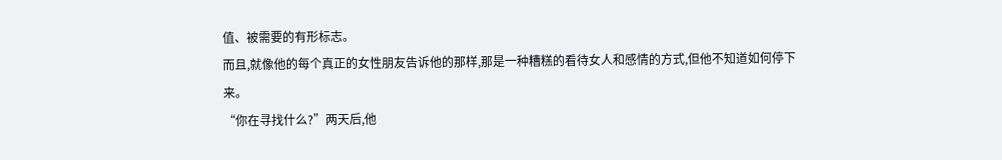值、被需要的有形标志。
而且,就像他的每个真正的女性朋友告诉他的那样,那是一种糟糕的看待女人和感情的方式,但他不知道如何停下来。
“你在寻找什么?”两天后,他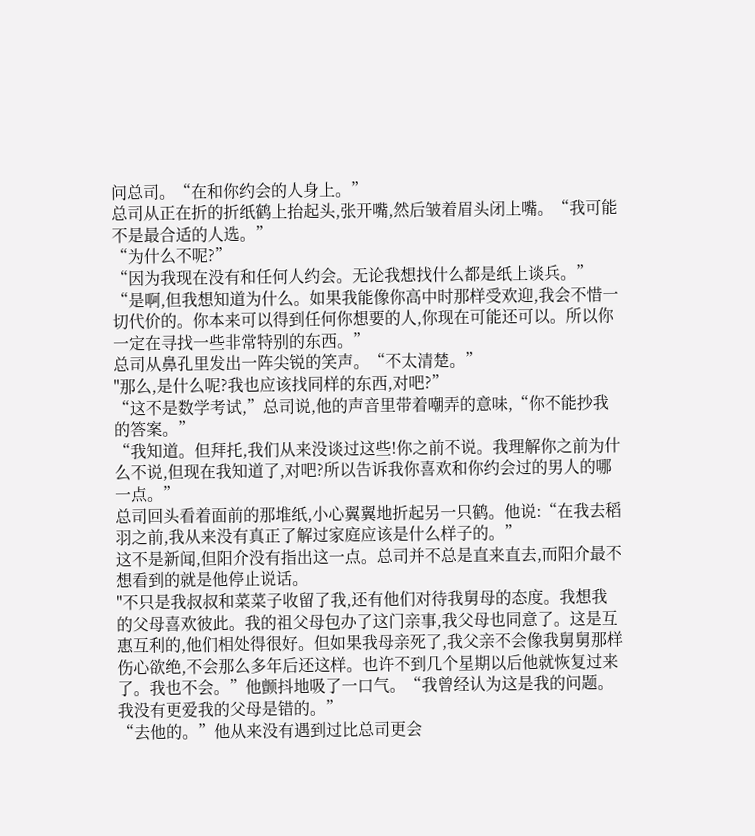问总司。“在和你约会的人身上。”
总司从正在折的折纸鹤上抬起头,张开嘴,然后皱着眉头闭上嘴。“我可能不是最合适的人选。”
“为什么不呢?”
“因为我现在没有和任何人约会。无论我想找什么都是纸上谈兵。”
“是啊,但我想知道为什么。如果我能像你高中时那样受欢迎,我会不惜一切代价的。你本来可以得到任何你想要的人,你现在可能还可以。所以你一定在寻找一些非常特别的东西。”
总司从鼻孔里发出一阵尖锐的笑声。“不太清楚。”
"那么,是什么呢?我也应该找同样的东西,对吧?”
“这不是数学考试,”总司说,他的声音里带着嘲弄的意味,“你不能抄我的答案。”
“我知道。但拜托,我们从来没谈过这些!你之前不说。我理解你之前为什么不说,但现在我知道了,对吧?所以告诉我你喜欢和你约会过的男人的哪一点。”
总司回头看着面前的那堆纸,小心翼翼地折起另一只鹤。他说:“在我去稻羽之前,我从来没有真正了解过家庭应该是什么样子的。”
这不是新闻,但阳介没有指出这一点。总司并不总是直来直去,而阳介最不想看到的就是他停止说话。
"不只是我叔叔和菜菜子收留了我,还有他们对待我舅母的态度。我想我的父母喜欢彼此。我的祖父母包办了这门亲事,我父母也同意了。这是互惠互利的,他们相处得很好。但如果我母亲死了,我父亲不会像我舅舅那样伤心欲绝,不会那么多年后还这样。也许不到几个星期以后他就恢复过来了。我也不会。”他颤抖地吸了一口气。“我曾经认为这是我的问题。我没有更爱我的父母是错的。”
“去他的。”他从来没有遇到过比总司更会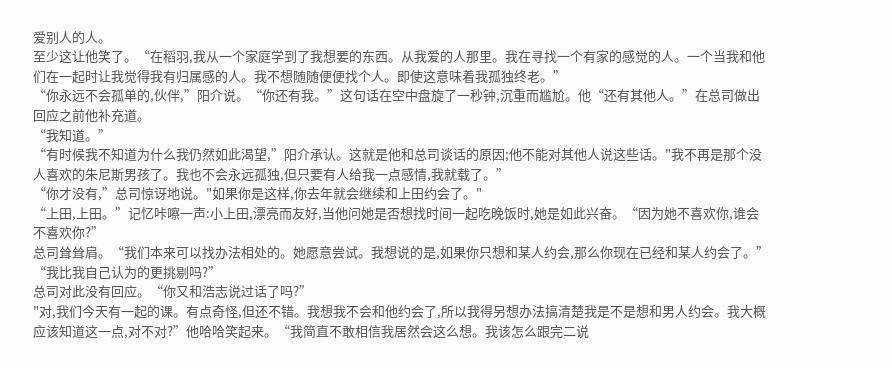爱别人的人。
至少这让他笑了。“在稻羽,我从一个家庭学到了我想要的东西。从我爱的人那里。我在寻找一个有家的感觉的人。一个当我和他们在一起时让我觉得我有归属感的人。我不想随随便便找个人。即使这意味着我孤独终老。”
“你永远不会孤单的,伙伴,”阳介说。“你还有我。”这句话在空中盘旋了一秒钟,沉重而尴尬。他“还有其他人。”在总司做出回应之前他补充道。
“我知道。”
“有时候我不知道为什么我仍然如此渴望,”阳介承认。这就是他和总司谈话的原因;他不能对其他人说这些话。"我不再是那个没人喜欢的朱尼斯男孩了。我也不会永远孤独,但只要有人给我一点感情,我就载了。”
“你才没有,”总司惊讶地说。"如果你是这样,你去年就会继续和上田约会了。"
“上田,上田。”记忆咔嚓一声:小上田,漂亮而友好,当他问她是否想找时间一起吃晚饭时,她是如此兴奋。“因为她不喜欢你,谁会不喜欢你?”
总司耸耸肩。“我们本来可以找办法相处的。她愿意尝试。我想说的是,如果你只想和某人约会,那么你现在已经和某人约会了。”
“我比我自己认为的更挑剔吗?”
总司对此没有回应。“你又和浩志说过话了吗?”
"对,我们今天有一起的课。有点奇怪,但还不错。我想我不会和他约会了,所以我得另想办法搞清楚我是不是想和男人约会。我大概应该知道这一点,对不对?”他哈哈笑起来。“我简直不敢相信我居然会这么想。我该怎么跟完二说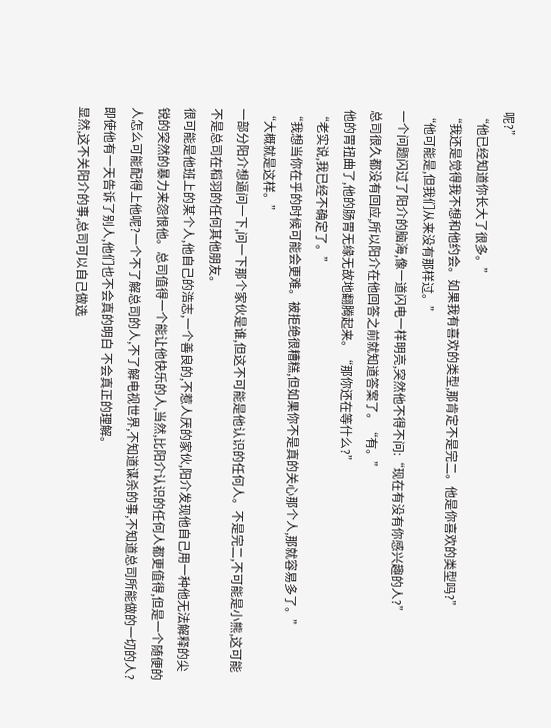呢?”
“他已经知道你长大了很多。”
“我还是觉得我不想和他约会。如果我有喜欢的类型,那肯定不是完二。他是你喜欢的类型吗?”
“他可能是,但我们从来没有那样过。”
一个问题闪过了阳介的脑海,像一道闪电一样明亮,突然他不得不问:“现在有没有你感兴趣的人?”
总司很久都没有回应,所以阳介在他回答之前就知道答案了。“有。”
他的胃扭曲了,他的肠胃无缘无故地翻腾起来。“那你还在等什么?”
“老实说,我已经不确定了。”
“我想当你在乎的时候可能会更难。被拒绝很糟糕,但如果你不是真的关心那个人,那就容易多了。”
“大概就是这样。”
一部分阳介想逼问一下,问一下那个家伙是谁,但这不可能是他认识的任何人。不是完二,不可能是小熊,这可能不是总司在稻羽的任何其他朋友。
很可能是他班上的某个人,他自己的浩志,一个善良的,不惹人厌的家伙,阳介发现他自己用一种他无法解释的尖锐的突然的暴力来怨恨他。总司值得一个能让他快乐的人,当然,比阳介认识的任何人都更值得,但是一个随便的人怎么可能配得上他呢?一个不了解总司的人,不了解电视世界,不知道谋杀的事,不知道总司所能做的一切的人?即使他有一天告诉了别人,他们也不会真的明白 不会真正的理解。
显然,这不关阳介的事,总司可以自己做选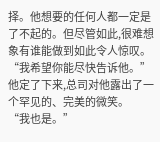择。他想要的任何人都一定是了不起的。但尽管如此,很难想象有谁能做到如此令人惊叹。
“我希望你能尽快告诉他。”他定了下来,总司对他露出了一个罕见的、完美的微笑。
“我也是。”